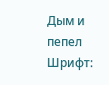Дым и пепел
Шрифт: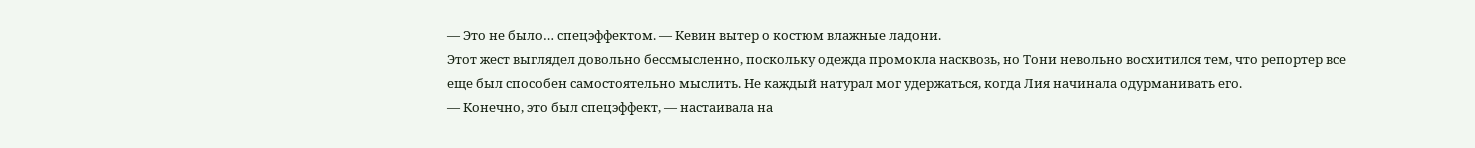— Это не было… спецэффектом. — Кевин вытер о костюм влажные ладони.
Этот жест выглядел довольно бессмысленно, поскольку одежда промокла насквозь, но Тони невольно восхитился тем, что репортер все еще был способен самостоятельно мыслить. Не каждый натурал мог удержаться, когда Лия начинала одурманивать его.
— Конечно, это был спецэффект, — настаивала на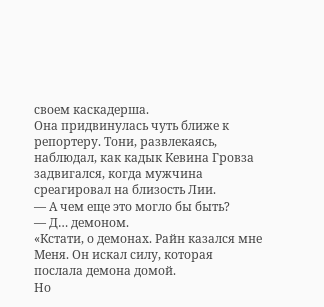своем каскадерша.
Она придвинулась чуть ближе к репортеру. Тони, развлекаясь, наблюдал, как кадык Кевина Гровза задвигался, когда мужчина среагировал на близость Лии.
— А чем еще это могло бы быть?
— Д… демоном.
«Кстати, о демонах. Райн казался мне
Меня. Он искал силу, которая послала демона домой.
Но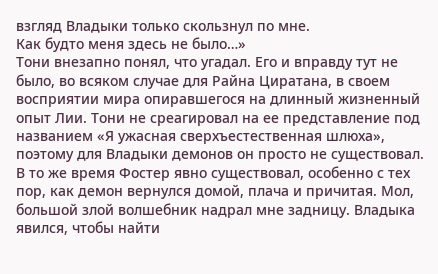взгляд Владыки только скользнул по мне.
Как будто меня здесь не было…»
Тони внезапно понял, что угадал. Его и вправду тут не было, во всяком случае для Райна Циратана, в своем восприятии мира опиравшегося на длинный жизненный опыт Лии. Тони не среагировал на ее представление под названием «Я ужасная сверхъестественная шлюха», поэтому для Владыки демонов он просто не существовал.
В то же время Фостер явно существовал, особенно с тех пор, как демон вернулся домой, плача и причитая. Мол, большой злой волшебник надрал мне задницу. Владыка явился, чтобы найти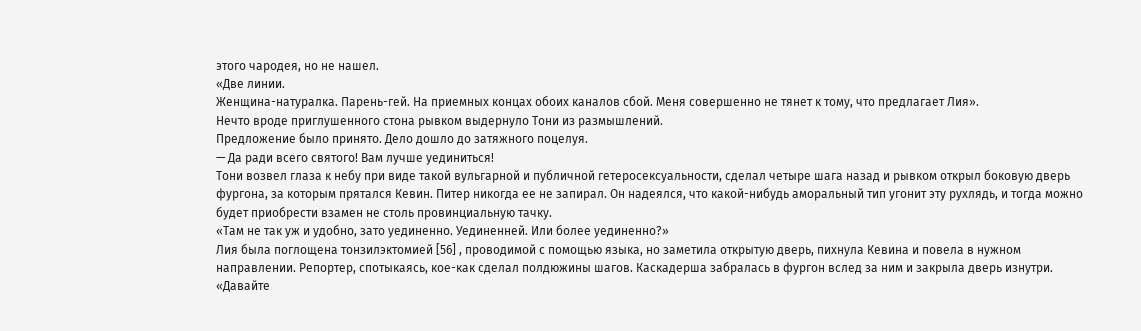этого чародея, но не нашел.
«Две линии.
Женщина-натуралка. Парень-гей. На приемных концах обоих каналов сбой. Меня совершенно не тянет к тому, что предлагает Лия».
Нечто вроде приглушенного стона рывком выдернуло Тони из размышлений.
Предложение было принято. Дело дошло до затяжного поцелуя.
— Да ради всего святого! Вам лучше уединиться!
Тони возвел глаза к небу при виде такой вульгарной и публичной гетеросексуальности, сделал четыре шага назад и рывком открыл боковую дверь фургона, за которым прятался Кевин. Питер никогда ее не запирал. Он надеялся, что какой-нибудь аморальный тип угонит эту рухлядь, и тогда можно будет приобрести взамен не столь провинциальную тачку.
«Там не так уж и удобно, зато уединенно. Уединенней. Или более уединенно?»
Лия была поглощена тонзилэктомией [56] , проводимой с помощью языка, но заметила открытую дверь, пихнула Кевина и повела в нужном направлении. Репортер, спотыкаясь, кое-как сделал полдюжины шагов. Каскадерша забралась в фургон вслед за ним и закрыла дверь изнутри.
«Давайте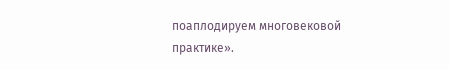поаплодируем многовековой практике».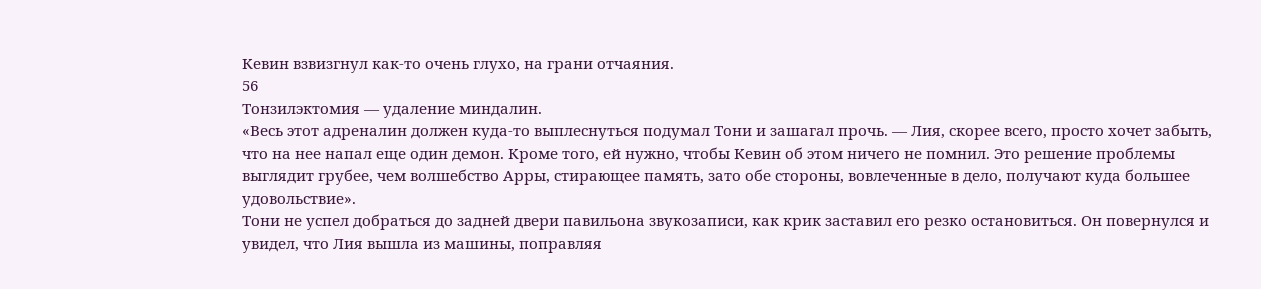Кевин взвизгнул как-то очень глухо, на грани отчаяния.
56
Тонзилэктомия — удаление миндалин.
«Весь этот адреналин должен куда-то выплеснуться подумал Тони и зашагал прочь. — Лия, скорее всего, просто хочет забыть, что на нее напал еще один демон. Кроме того, ей нужно, чтобы Кевин об этом ничего не помнил. Это решение проблемы выглядит грубее, чем волшебство Арры, стирающее память, зато обе стороны, вовлеченные в дело, получают куда большее удовольствие».
Тони не успел добраться до задней двери павильона звукозаписи, как крик заставил его резко остановиться. Он повернулся и увидел, что Лия вышла из машины, поправляя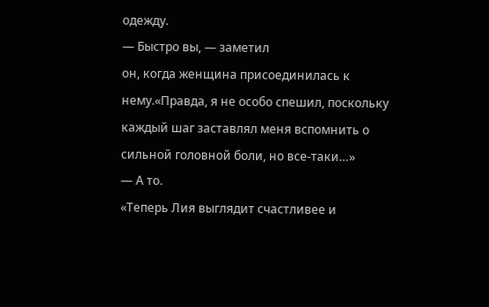одежду.
— Быстро вы, — заметил
он, когда женщина присоединилась к нему.«Правда, я не особо спешил, поскольку каждый шаг заставлял меня вспомнить о сильной головной боли, но все-таки…»
— А то.
«Теперь Лия выглядит счастливее и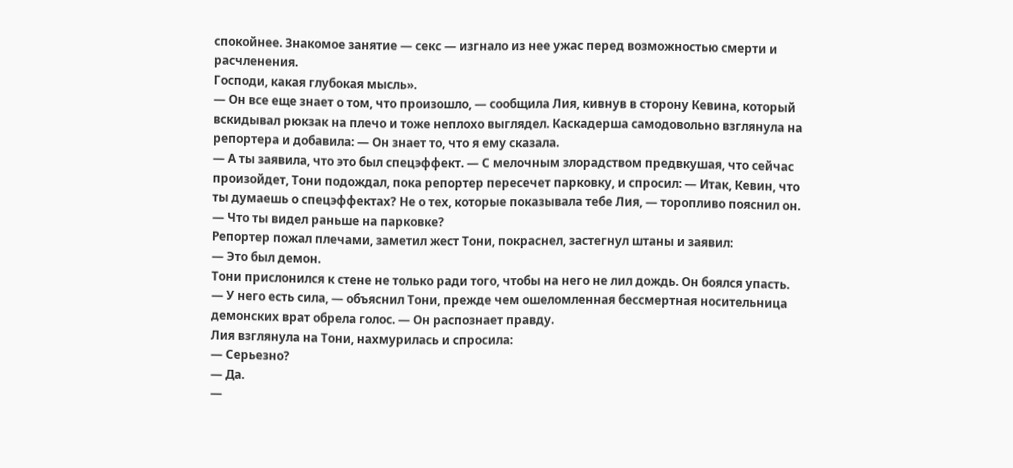спокойнее. Знакомое занятие — секс — изгнало из нее ужас перед возможностью смерти и расчленения.
Господи, какая глубокая мысль».
— Он все еще знает о том, что произошло, — сообщила Лия, кивнув в сторону Кевина, который вскидывал рюкзак на плечо и тоже неплохо выглядел. Каскадерша самодовольно взглянула на репортера и добавила: — Он знает то, что я ему сказала.
— А ты заявила, что это был спецэффект. — С мелочным злорадством предвкушая, что сейчас произойдет, Тони подождал, пока репортер пересечет парковку, и спросил: — Итак, Кевин, что ты думаешь о спецэффектах? Не о тех, которые показывала тебе Лия, — торопливо пояснил он. — Что ты видел раньше на парковке?
Репортер пожал плечами, заметил жест Тони, покраснел, застегнул штаны и заявил:
— Это был демон.
Тони прислонился к стене не только ради того, чтобы на него не лил дождь. Он боялся упасть.
— У него есть сила, — объяснил Тони, прежде чем ошеломленная бессмертная носительница демонских врат обрела голос. — Он распознает правду.
Лия взглянула на Тони, нахмурилась и спросила:
— Серьезно?
— Да.
—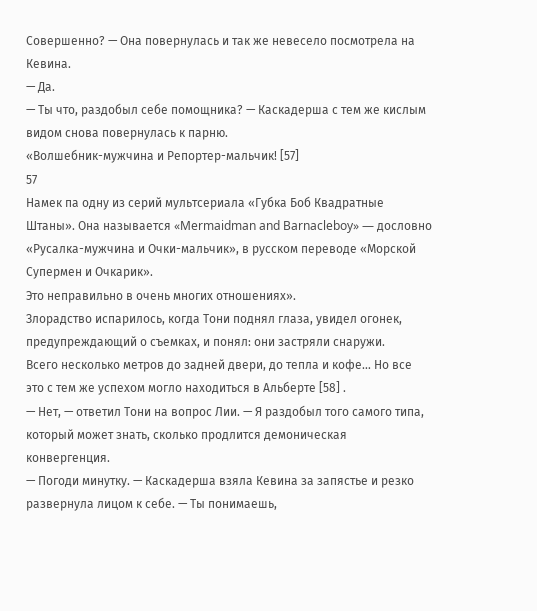Совершенно? — Она повернулась и так же невесело посмотрела на Кевина.
— Да.
— Ты что, раздобыл себе помощника? — Каскадерша с тем же кислым видом снова повернулась к парню.
«Волшебник-мужчина и Репортер-мальчик! [57]
57
Намек па одну из серий мультсериала «Губка Боб Квадратные Штаны». Она называется «Mermaidman and Barnacleboy» — дословно «Русалка-мужчина и Очки-мальчик», в русском переводе «Морской Супермен и Очкарик».
Это неправильно в очень многих отношениях».
Злорадство испарилось, когда Тони поднял глаза, увидел огонек, предупреждающий о съемках, и понял: они застряли снаружи.
Всего несколько метров до задней двери, до тепла и кофе… Но все это с тем же успехом могло находиться в Альберте [58] .
— Нет, — ответил Тони на вопрос Лии. — Я раздобыл того самого типа, который может знать, сколько продлится демоническая конвергенция.
— Погоди минутку. — Каскадерша взяла Кевина за запястье и резко развернула лицом к себе. — Ты понимаешь,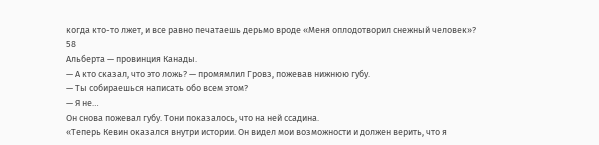когда кто-то лжет, и все равно печатаешь дерьмо вроде «Меня оплодотворил снежный человек»?
58
Альберта — провинция Канады.
— А кто сказал, что это ложь? — промямлил Гровз, пожевав нижнюю губу.
— Ты собираешься написать обо всем этом?
— Я не…
Он снова пожевал губу. Тони показалось, что на ней ссадина.
«Теперь Кевин оказался внутри истории. Он видел мои возможности и должен верить, что я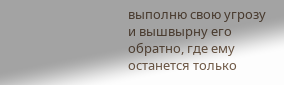выполню свою угрозу и вышвырну его обратно, где ему останется только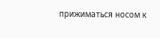прижиматься носом к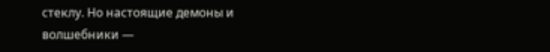стеклу. Но настоящие демоны и волшебники —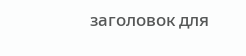заголовок для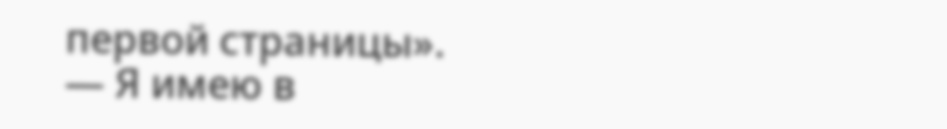первой страницы».
— Я имею в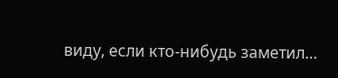виду, если кто-нибудь заметил…